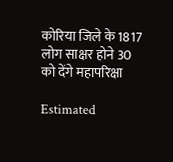कोरिया जिले के 1817 लोग साक्षर होने 30 को देंगे महापरिक्षा

Estimated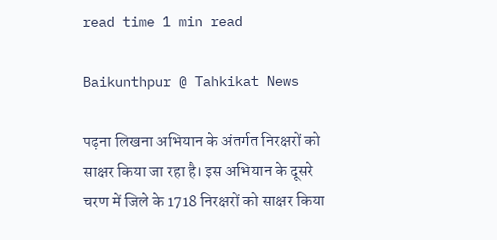read time 1 min read

Baikunthpur @ Tahkikat News

पढ़ना लिखना अभियान के अंतर्गत निरक्षरों को साक्षर किया जा रहा है। इस अभियान के दूसरे चरण में जिले के 1718 निरक्षरों को साक्षर किया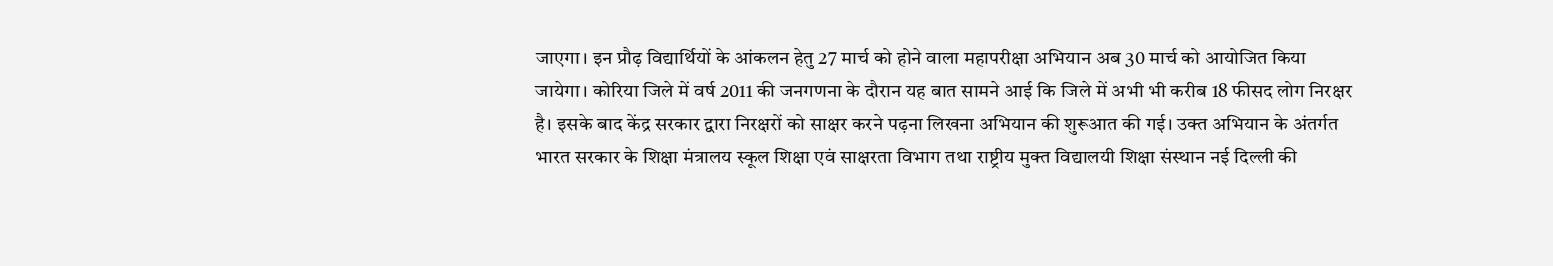जाएगा। इन प्रौढ़ विद्यार्थियों के आंकलन हेतु 27 मार्च को होने वाला महापरीक्षा अभियान अब 30 मार्च को आयोजित किया जायेगा। कोरिया जिले में वर्ष 2011 की जनगणना के दौरान यह बात सामने आई कि जिले में अभी भी करीब 18 फीसद लोग निरक्षर है। इसके बाद केंद्र सरकार द्वारा निरक्षरों को साक्षर करने पढ़ना लिखना अभियान की शुरूआत की गई। उक्त अभियान के अंतर्गत भारत सरकार के शिक्षा मंत्रालय स्कूल शिक्षा एवं साक्षरता विभाग तथा राष्ट्रीय मुक्त विद्यालयी शिक्षा संस्थान नई दिल्ली की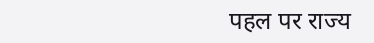पहल पर राज्य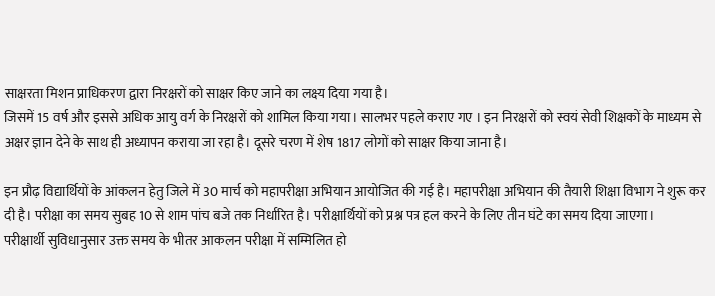साक्षरता मिशन प्राधिकरण द्वारा निरक्षरों को साक्षर किए जाने का लक्ष्य दिया गया है।
जिसमें 15 वर्ष और इससे अधिक आयु वर्ग के निरक्षरों को शामिल किया गया। सालभर पहले कराए गए । इन निरक्षरों को स्वयं सेवी शिक्षकों के माध्यम से अक्षर ज्ञान देने के साथ ही अध्यापन कराया जा रहा है। दूसरे चरण में शेष 1817 लोगों को साक्षर किया जाना है।

इन प्रौढ़ विद्यार्थियों के आंकलन हेतु जिले में 30 मार्च को महापरीक्षा अभियान आयोजित की गई है। महापरीक्षा अभियान की तैयारी शिक्षा विभाग ने शुरू कर दी है। परीक्षा का समय सुबह 10 से शाम पांच बजे तक निर्धारित है। परीक्षार्थियों को प्रश्न पत्र हल करने के लिए तीन घंटे का समय दिया जाएगा।
परीक्षार्थी सुविधानुसार उक्त समय के भीतर आकलन परीक्षा में सम्मिलित हो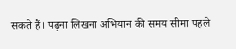सकते हैं। पढ़ना लिखना अभियान की समय सीमा पहले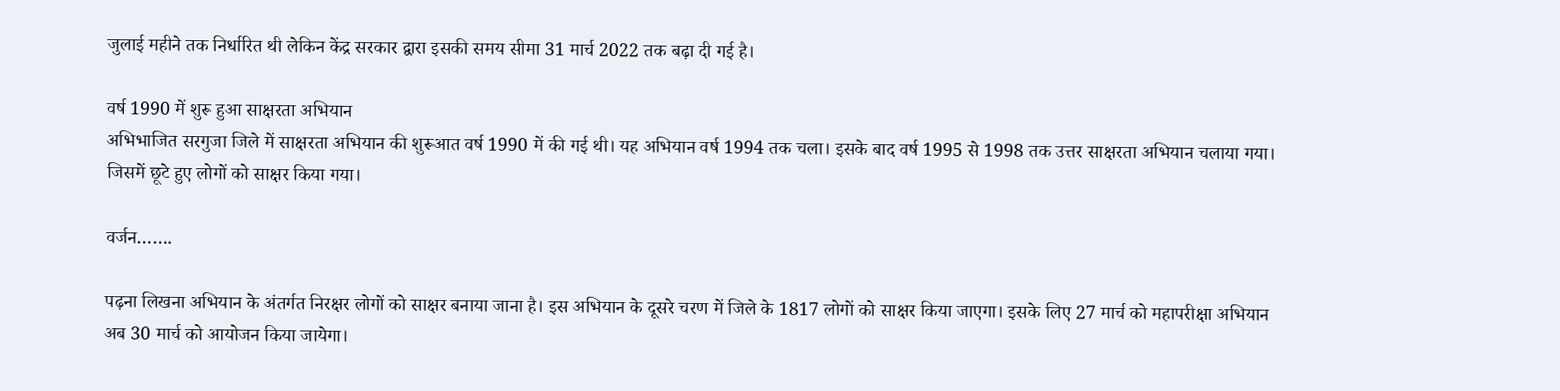जुलाई महीने तक निर्धारित थी लेकिन केंद्र सरकार द्वारा इसकी समय सीमा 31 मार्च 2022 तक बढ़ा दी गई है।

वर्ष 1990 में शुरू हुआ साक्षरता अभियान
अभिभाजित सरगुजा जिले में साक्षरता अभियान की शुरूआत वर्ष 1990 में की गई थी। यह अभियान वर्ष 1994 तक चला। इसके बाद वर्ष 1995 से 1998 तक उत्तर साक्षरता अभियान चलाया गया। जिसमें छूटे हुए लोगों को साक्षर किया गया।

वर्जन…….

पढ़ना लिखना अभियान के अंतर्गत निरक्षर लोगों को साक्षर बनाया जाना है। इस अभियान के दूसरे चरण में जिले के 1817 लोगों को साक्षर किया जाएगा। इसके लिए 27 मार्च को महापरीक्षा अभियान अब 30 मार्च को आयोजन किया जायेगा।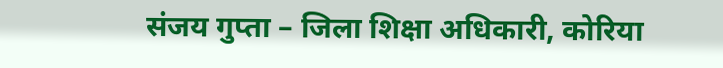संजय गुप्ता – जिला शिक्षा अधिकारी, कोरिया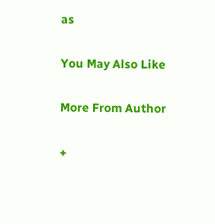as

You May Also Like

More From Author

+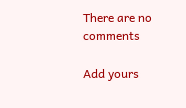There are no comments

Add yours